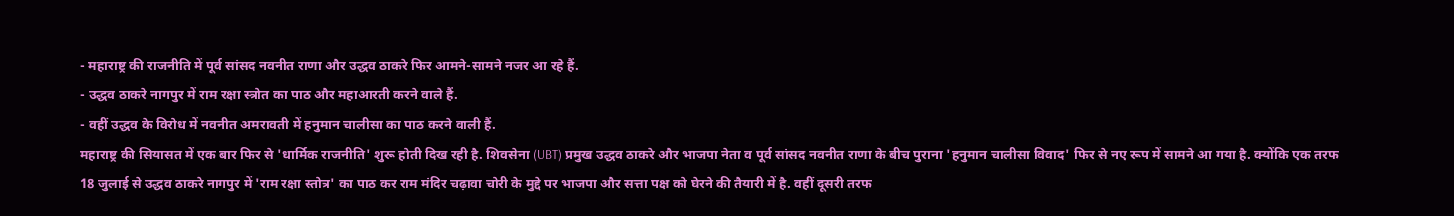- महाराष्ट्र की राजनीति में पूर्व सांसद नवनीत राणा और उद्धव ठाकरे फिर आमने-सामने नजर आ रहे हैं.
- उद्धव ठाकरे नागपुर में राम रक्षा स्त्रोत का पाठ और महाआरती करने वाले हैं.
- वहीं उद्धव के विरोध में नवनीत अमरावती में हनुमान चालीसा का पाठ करने वाली हैं.
महाराष्ट्र की सियासत में एक बार फिर से 'धार्मिक राजनीति' शुरू होती दिख रही है. शिवसेना (UBT) प्रमुख उद्धव ठाकरे और भाजपा नेता व पूर्व सांसद नवनीत राणा के बीच पुराना 'हनुमान चालीसा विवाद' फिर से नए रूप में सामने आ गया है. क्योंकि एक तरफ 18 जुलाई से उद्धव ठाकरे नागपुर में 'राम रक्षा स्तोत्र' का पाठ कर राम मंदिर चढ़ावा चोरी के मुद्दे पर भाजपा और सत्ता पक्ष को घेरने की तैयारी में है. वहीं दूसरी तरफ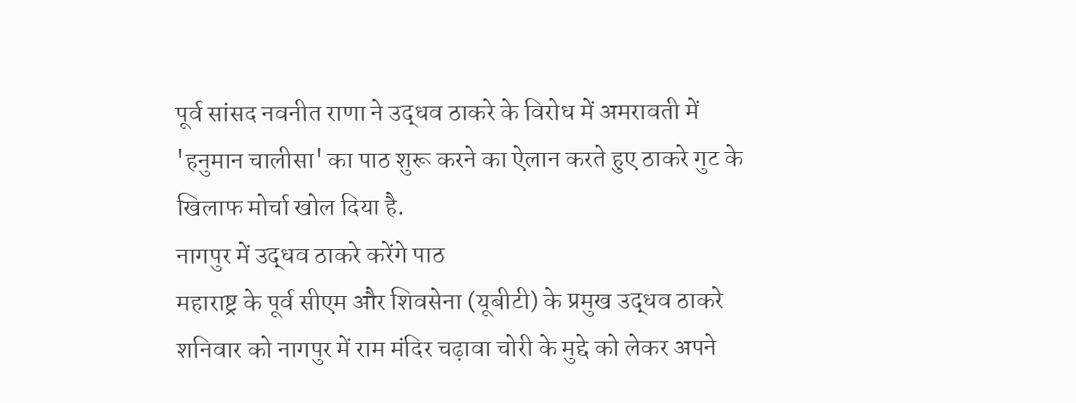पूर्व सांसद नवनीत राणा ने उद्धव ठाकरे के विरोध में अमरावती में 'हनुमान चालीसा' का पाठ शुरू करने का ऐलान करते हुए ठाकरे गुट के खिलाफ मोर्चा खोल दिया है.
नागपुर में उद्धव ठाकरे करेंगे पाठ
महाराष्ट्र के पूर्व सीएम और शिवसेना (यूबीटी) के प्रमुख उद्धव ठाकरे शनिवार को नागपुर में राम मंदिर चढ़ावा चोरी के मुद्दे को लेकर अपने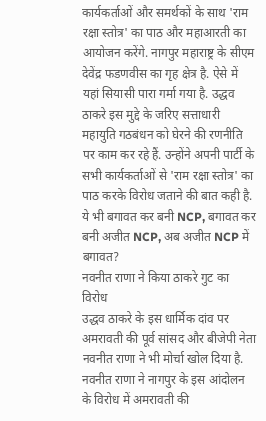कार्यकर्ताओं और समर्थकों के साथ 'राम रक्षा स्तोत्र' का पाठ और महाआरती का आयोजन करेंगे. नागपुर महाराष्ट्र के सीएम देवेंद्र फडणवीस का गृह क्षेत्र है. ऐसे में यहां सियासी पारा गर्मा गया है. उद्धव ठाकरे इस मुद्दे के जरिए सत्ताधारी महायुति गठबंधन को घेरने की रणनीति पर काम कर रहे हैं. उन्होंने अपनी पार्टी के सभी कार्यकर्ताओं से 'राम रक्षा स्तोत्र' का पाठ करके विरोध जताने की बात कही है.
ये भी बगावत कर बनी NCP, बगावत कर बनी अजीत NCP, अब अजीत NCP में बगावत?
नवनीत राणा ने किया ठाकरे गुट का विरोध
उद्धव ठाकरे के इस धार्मिक दांव पर अमरावती की पूर्व सांसद और बीजेपी नेता नवनीत राणा ने भी मोर्चा खोल दिया है. नवनीत राणा ने नागपुर के इस आंदोलन के विरोध में अमरावती की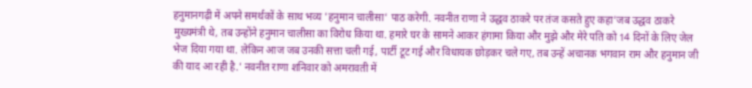हनुमानगढ़ी में अपने समर्थकों के साथ भव्य 'हनुमान चालीसा' पाठ करेगी. नवनीत राणा ने उद्धव ठाकरे पर तंज कसते हुए कहा'जब उद्धव ठाकरे मुख्यमंत्री थे, तब उन्होंने हनुमान चालीसा का विरोध किया था. हमारे घर के सामने आकर हंगामा किया और मुझे और मेरे पति को 14 दिनों के लिए जेल भेज दिया गया था. लेकिन आज जब उनकी सत्ता चली गई, पार्टी टूट गई और विधायक छोड़कर चले गए, तब उन्हें अचानक भगवान राम और हनुमान जी की याद आ रही है.' नवनीत राणा शनिवार को अमरावती में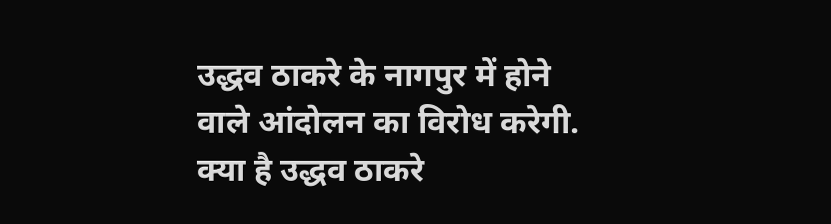उद्धव ठाकरे के नागपुर में होने वाले आंदोलन का विरोध करेगी.
क्या है उद्धव ठाकरे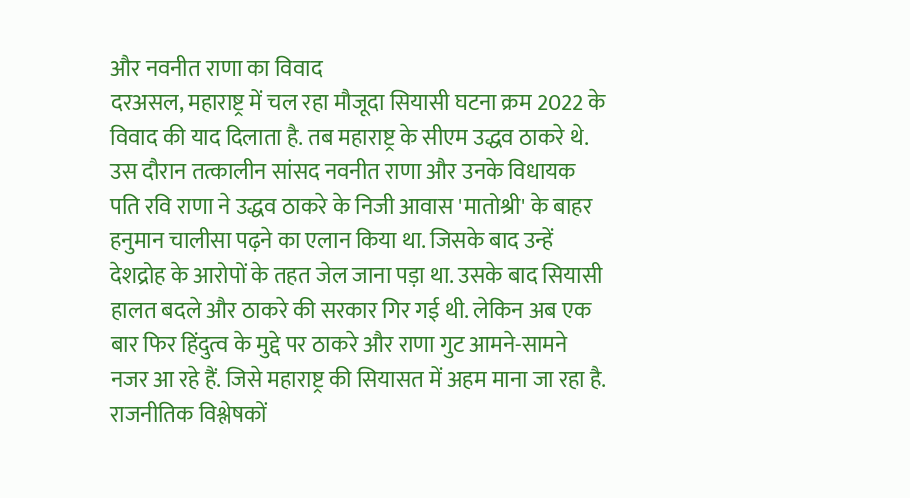और नवनीत राणा का विवाद
दरअसल, महाराष्ट्र में चल रहा मौजूदा सियासी घटना क्रम 2022 के विवाद की याद दिलाता है. तब महाराष्ट्र के सीएम उद्धव ठाकरे थे. उस दौरान तत्कालीन सांसद नवनीत राणा और उनके विधायक पति रवि राणा ने उद्धव ठाकरे के निजी आवास 'मातोश्री' के बाहर हनुमान चालीसा पढ़ने का एलान किया था. जिसके बाद उन्हें देशद्रोह के आरोपों के तहत जेल जाना पड़ा था. उसके बाद सियासी हालत बदले और ठाकरे की सरकार गिर गई थी. लेकिन अब एक बार फिर हिंदुत्व के मुद्दे पर ठाकरे और राणा गुट आमने-सामने नजर आ रहे हैं. जिसे महाराष्ट्र की सियासत में अहम माना जा रहा है. राजनीतिक विश्लेषकों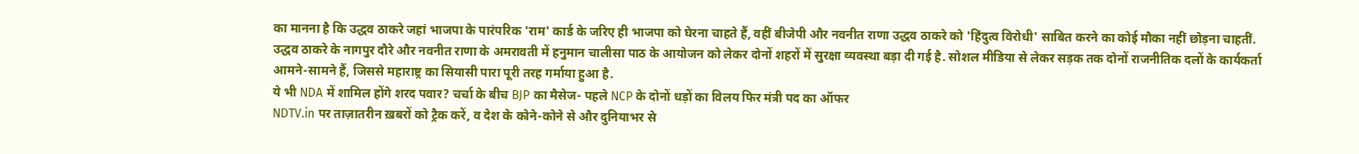का मानना है कि उद्धव ठाकरे जहां भाजपा के पारंपरिक 'राम' कार्ड के जरिए ही भाजपा को घेरना चाहते हैं, वहीं बीजेपी और नवनीत राणा उद्धव ठाकरे को 'हिंदुत्व विरोधी' साबित करने का कोई मौका नहीं छोड़ना चाहतीं.
उद्धव ठाकरे के नागपुर दौरे और नवनीत राणा के अमरावती में हनुमान चालीसा पाठ के आयोजन को लेकर दोनों शहरों में सुरक्षा व्यवस्था बड़ा दी गई है. सोशल मीडिया से लेकर सड़क तक दोनों राजनीतिक दलों के कार्यकर्ता आमने-सामने हैं, जिससे महाराष्ट्र का सियासी पारा पूरी तरह गर्माया हुआ है.
ये भी NDA में शामिल होंगे शरद पवार? चर्चा के बीच BJP का मैसेज- पहले NCP के दोनों धड़ों का विलय फिर मंत्री पद का ऑफर
NDTV.in पर ताज़ातरीन ख़बरों को ट्रैक करें, व देश के कोने-कोने से और दुनियाभर से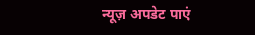न्यूज़ अपडेट पाएं